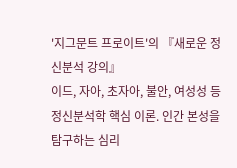'지그문트 프로이트'의 『새로운 정신분석 강의』
이드, 자아, 초자아, 불안, 여성성 등 정신분석학 핵심 이론. 인간 본성을 탐구하는 심리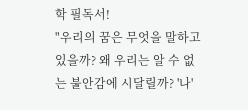학 필독서!
"우리의 꿈은 무엇을 말하고 있을까? 왜 우리는 알 수 없는 불안감에 시달릴까? '나'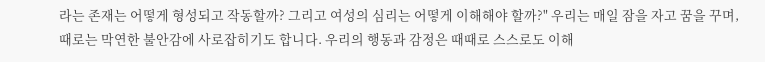라는 존재는 어떻게 형성되고 작동할까? 그리고 여성의 심리는 어떻게 이해해야 할까?" 우리는 매일 잠을 자고 꿈을 꾸며, 때로는 막연한 불안감에 사로잡히기도 합니다. 우리의 행동과 감정은 때때로 스스로도 이해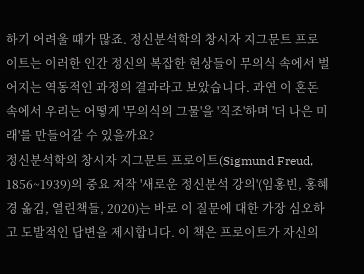하기 어려울 때가 많죠. 정신분석학의 창시자 지그문트 프로이트는 이러한 인간 정신의 복잡한 현상들이 무의식 속에서 벌어지는 역동적인 과정의 결과라고 보았습니다. 과연 이 혼돈 속에서 우리는 어떻게 '무의식의 그물'을 '직조'하며 '더 나은 미래'를 만들어갈 수 있을까요?
정신분석학의 창시자 지그문트 프로이트(Sigmund Freud, 1856~1939)의 중요 저작 '새로운 정신분석 강의'(임홍빈, 홍혜경 옮김, 열린책들, 2020)는 바로 이 질문에 대한 가장 심오하고 도발적인 답변을 제시합니다. 이 책은 프로이트가 자신의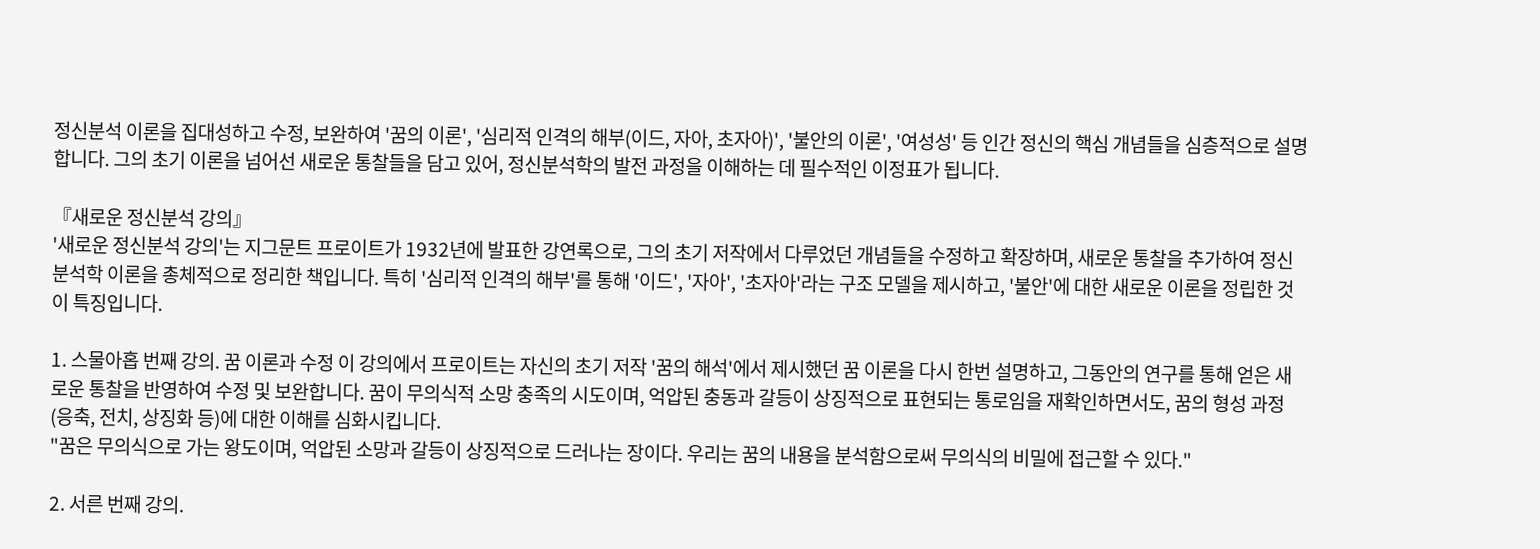정신분석 이론을 집대성하고 수정, 보완하여 '꿈의 이론', '심리적 인격의 해부(이드, 자아, 초자아)', '불안의 이론', '여성성' 등 인간 정신의 핵심 개념들을 심층적으로 설명합니다. 그의 초기 이론을 넘어선 새로운 통찰들을 담고 있어, 정신분석학의 발전 과정을 이해하는 데 필수적인 이정표가 됩니다.

『새로운 정신분석 강의』
'새로운 정신분석 강의'는 지그문트 프로이트가 1932년에 발표한 강연록으로, 그의 초기 저작에서 다루었던 개념들을 수정하고 확장하며, 새로운 통찰을 추가하여 정신분석학 이론을 총체적으로 정리한 책입니다. 특히 '심리적 인격의 해부'를 통해 '이드', '자아', '초자아'라는 구조 모델을 제시하고, '불안'에 대한 새로운 이론을 정립한 것이 특징입니다.

1. 스물아홉 번째 강의. 꿈 이론과 수정 이 강의에서 프로이트는 자신의 초기 저작 '꿈의 해석'에서 제시했던 꿈 이론을 다시 한번 설명하고, 그동안의 연구를 통해 얻은 새로운 통찰을 반영하여 수정 및 보완합니다. 꿈이 무의식적 소망 충족의 시도이며, 억압된 충동과 갈등이 상징적으로 표현되는 통로임을 재확인하면서도, 꿈의 형성 과정(응축, 전치, 상징화 등)에 대한 이해를 심화시킵니다.
"꿈은 무의식으로 가는 왕도이며, 억압된 소망과 갈등이 상징적으로 드러나는 장이다. 우리는 꿈의 내용을 분석함으로써 무의식의 비밀에 접근할 수 있다."

2. 서른 번째 강의.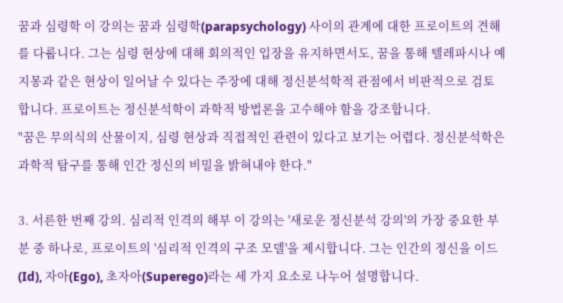꿈과 심령학 이 강의는 꿈과 심령학(parapsychology) 사이의 관계에 대한 프로이트의 견해를 다룹니다. 그는 심령 현상에 대해 회의적인 입장을 유지하면서도, 꿈을 통해 텔레파시나 예지몽과 같은 현상이 일어날 수 있다는 주장에 대해 정신분석학적 관점에서 비판적으로 검토합니다. 프로이트는 정신분석학이 과학적 방법론을 고수해야 함을 강조합니다.
"꿈은 무의식의 산물이지, 심령 현상과 직접적인 관련이 있다고 보기는 어렵다. 정신분석학은 과학적 탐구를 통해 인간 정신의 비밀을 밝혀내야 한다."

3. 서른한 번째 강의. 심리적 인격의 해부 이 강의는 '새로운 정신분석 강의'의 가장 중요한 부분 중 하나로, 프로이트의 '심리적 인격의 구조 모델'을 제시합니다. 그는 인간의 정신을 이드(Id), 자아(Ego), 초자아(Superego)라는 세 가지 요소로 나누어 설명합니다.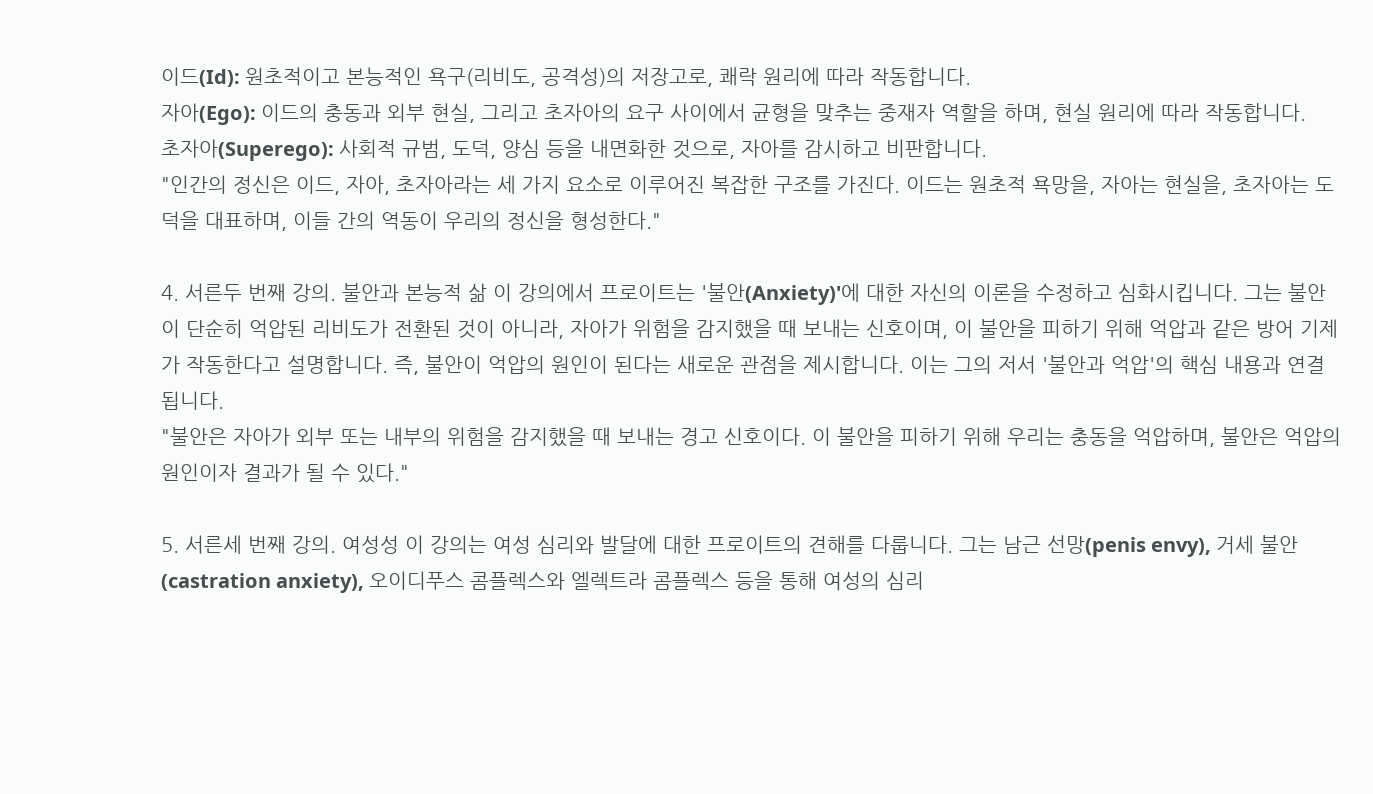이드(Id): 원초적이고 본능적인 욕구(리비도, 공격성)의 저장고로, 쾌락 원리에 따라 작동합니다.
자아(Ego): 이드의 충동과 외부 현실, 그리고 초자아의 요구 사이에서 균형을 맞추는 중재자 역할을 하며, 현실 원리에 따라 작동합니다.
초자아(Superego): 사회적 규범, 도덕, 양심 등을 내면화한 것으로, 자아를 감시하고 비판합니다.
"인간의 정신은 이드, 자아, 초자아라는 세 가지 요소로 이루어진 복잡한 구조를 가진다. 이드는 원초적 욕망을, 자아는 현실을, 초자아는 도덕을 대표하며, 이들 간의 역동이 우리의 정신을 형성한다."

4. 서른두 번째 강의. 불안과 본능적 삶 이 강의에서 프로이트는 '불안(Anxiety)'에 대한 자신의 이론을 수정하고 심화시킵니다. 그는 불안이 단순히 억압된 리비도가 전환된 것이 아니라, 자아가 위험을 감지했을 때 보내는 신호이며, 이 불안을 피하기 위해 억압과 같은 방어 기제가 작동한다고 설명합니다. 즉, 불안이 억압의 원인이 된다는 새로운 관점을 제시합니다. 이는 그의 저서 '불안과 억압'의 핵심 내용과 연결됩니다.
"불안은 자아가 외부 또는 내부의 위험을 감지했을 때 보내는 경고 신호이다. 이 불안을 피하기 위해 우리는 충동을 억압하며, 불안은 억압의 원인이자 결과가 될 수 있다."

5. 서른세 번째 강의. 여성성 이 강의는 여성 심리와 발달에 대한 프로이트의 견해를 다룹니다. 그는 남근 선망(penis envy), 거세 불안(castration anxiety), 오이디푸스 콤플렉스와 엘렉트라 콤플렉스 등을 통해 여성의 심리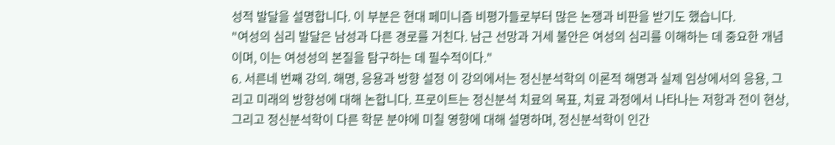성적 발달을 설명합니다. 이 부분은 현대 페미니즘 비평가들로부터 많은 논쟁과 비판을 받기도 했습니다.
"여성의 심리 발달은 남성과 다른 경로를 거친다. 남근 선망과 거세 불안은 여성의 심리를 이해하는 데 중요한 개념이며, 이는 여성성의 본질을 탐구하는 데 필수적이다."
6. 서른네 번째 강의. 해명, 응용과 방향 설정 이 강의에서는 정신분석학의 이론적 해명과 실제 임상에서의 응용, 그리고 미래의 방향성에 대해 논합니다. 프로이트는 정신분석 치료의 목표, 치료 과정에서 나타나는 저항과 전이 현상, 그리고 정신분석학이 다른 학문 분야에 미칠 영향에 대해 설명하며, 정신분석학이 인간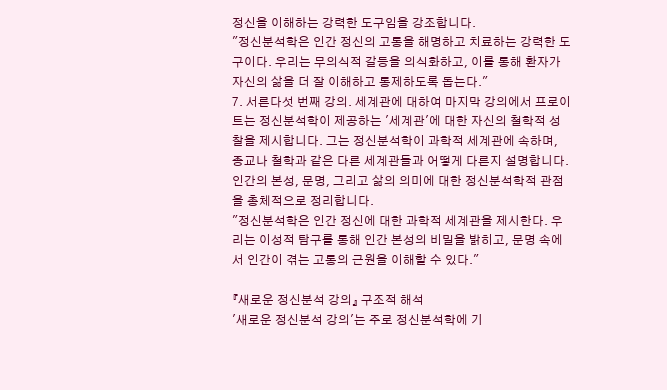정신을 이해하는 강력한 도구임을 강조합니다.
"정신분석학은 인간 정신의 고통을 해명하고 치료하는 강력한 도구이다. 우리는 무의식적 갈등을 의식화하고, 이를 통해 환자가 자신의 삶을 더 잘 이해하고 통제하도록 돕는다."
7. 서른다섯 번째 강의. 세계관에 대하여 마지막 강의에서 프로이트는 정신분석학이 제공하는 '세계관'에 대한 자신의 철학적 성찰을 제시합니다. 그는 정신분석학이 과학적 세계관에 속하며, 종교나 철학과 같은 다른 세계관들과 어떻게 다른지 설명합니다. 인간의 본성, 문명, 그리고 삶의 의미에 대한 정신분석학적 관점을 총체적으로 정리합니다.
"정신분석학은 인간 정신에 대한 과학적 세계관을 제시한다. 우리는 이성적 탐구를 통해 인간 본성의 비밀을 밝히고, 문명 속에서 인간이 겪는 고통의 근원을 이해할 수 있다."

『새로운 정신분석 강의』 구조적 해석
'새로운 정신분석 강의'는 주로 정신분석학에 기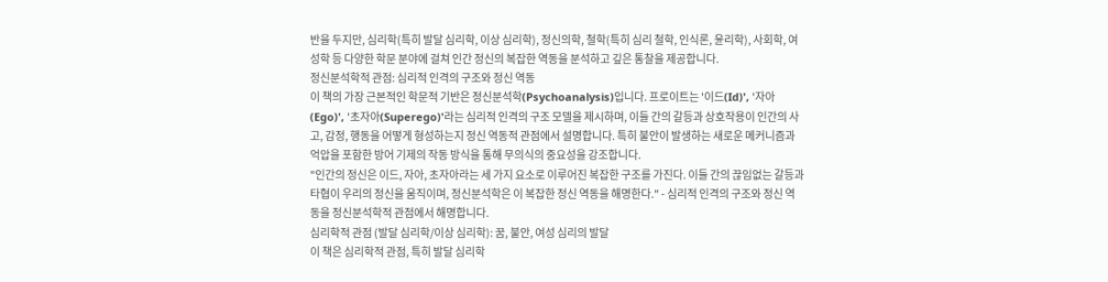반을 두지만, 심리학(특히 발달 심리학, 이상 심리학), 정신의학, 철학(특히 심리 철학, 인식론, 윤리학), 사회학, 여성학 등 다양한 학문 분야에 걸쳐 인간 정신의 복잡한 역동을 분석하고 깊은 통찰을 제공합니다.
정신분석학적 관점: 심리적 인격의 구조와 정신 역동
이 책의 가장 근본적인 학문적 기반은 정신분석학(Psychoanalysis)입니다. 프로이트는 '이드(Id)', '자아(Ego)', '초자아(Superego)'라는 심리적 인격의 구조 모델을 제시하며, 이들 간의 갈등과 상호작용이 인간의 사고, 감정, 행동을 어떻게 형성하는지 정신 역동적 관점에서 설명합니다. 특히 불안이 발생하는 새로운 메커니즘과 억압을 포함한 방어 기제의 작동 방식을 통해 무의식의 중요성을 강조합니다.
"인간의 정신은 이드, 자아, 초자아라는 세 가지 요소로 이루어진 복잡한 구조를 가진다. 이들 간의 끊임없는 갈등과 타협이 우리의 정신을 움직이며, 정신분석학은 이 복잡한 정신 역동을 해명한다." - 심리적 인격의 구조와 정신 역동을 정신분석학적 관점에서 해명합니다.
심리학적 관점 (발달 심리학/이상 심리학): 꿈, 불안, 여성 심리의 발달
이 책은 심리학적 관점, 특히 발달 심리학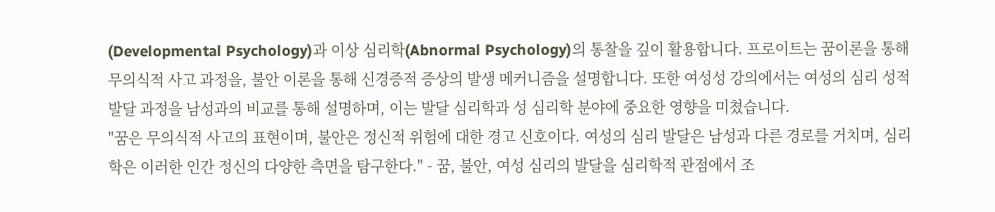(Developmental Psychology)과 이상 심리학(Abnormal Psychology)의 통찰을 깊이 활용합니다. 프로이트는 꿈이론을 통해 무의식적 사고 과정을, 불안 이론을 통해 신경증적 증상의 발생 메커니즘을 설명합니다. 또한 여성성 강의에서는 여성의 심리 성적 발달 과정을 남성과의 비교를 통해 설명하며, 이는 발달 심리학과 성 심리학 분야에 중요한 영향을 미쳤습니다.
"꿈은 무의식적 사고의 표현이며, 불안은 정신적 위험에 대한 경고 신호이다. 여성의 심리 발달은 남성과 다른 경로를 거치며, 심리학은 이러한 인간 정신의 다양한 측면을 탐구한다." - 꿈, 불안, 여성 심리의 발달을 심리학적 관점에서 조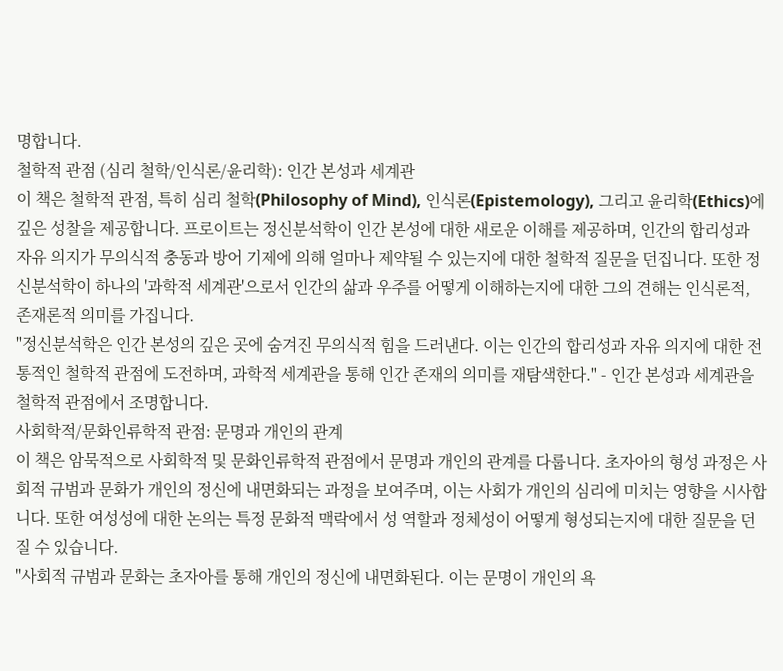명합니다.
철학적 관점 (심리 철학/인식론/윤리학): 인간 본성과 세계관
이 책은 철학적 관점, 특히 심리 철학(Philosophy of Mind), 인식론(Epistemology), 그리고 윤리학(Ethics)에 깊은 성찰을 제공합니다. 프로이트는 정신분석학이 인간 본성에 대한 새로운 이해를 제공하며, 인간의 합리성과 자유 의지가 무의식적 충동과 방어 기제에 의해 얼마나 제약될 수 있는지에 대한 철학적 질문을 던집니다. 또한 정신분석학이 하나의 '과학적 세계관'으로서 인간의 삶과 우주를 어떻게 이해하는지에 대한 그의 견해는 인식론적, 존재론적 의미를 가집니다.
"정신분석학은 인간 본성의 깊은 곳에 숨겨진 무의식적 힘을 드러낸다. 이는 인간의 합리성과 자유 의지에 대한 전통적인 철학적 관점에 도전하며, 과학적 세계관을 통해 인간 존재의 의미를 재탐색한다." - 인간 본성과 세계관을 철학적 관점에서 조명합니다.
사회학적/문화인류학적 관점: 문명과 개인의 관계
이 책은 암묵적으로 사회학적 및 문화인류학적 관점에서 문명과 개인의 관계를 다룹니다. 초자아의 형성 과정은 사회적 규범과 문화가 개인의 정신에 내면화되는 과정을 보여주며, 이는 사회가 개인의 심리에 미치는 영향을 시사합니다. 또한 여성성에 대한 논의는 특정 문화적 맥락에서 성 역할과 정체성이 어떻게 형성되는지에 대한 질문을 던질 수 있습니다.
"사회적 규범과 문화는 초자아를 통해 개인의 정신에 내면화된다. 이는 문명이 개인의 욕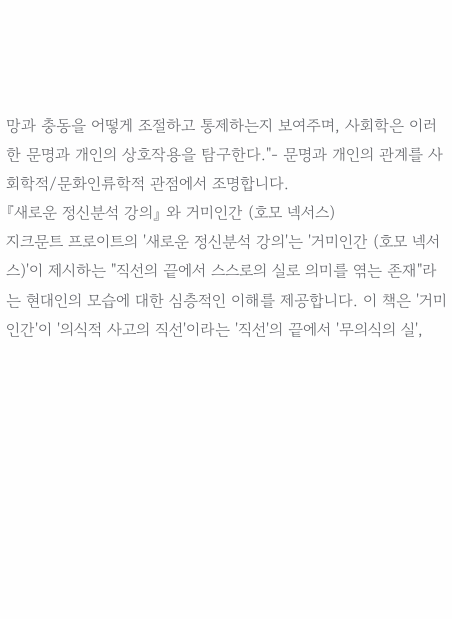망과 충동을 어떻게 조절하고 통제하는지 보여주며, 사회학은 이러한 문명과 개인의 상호작용을 탐구한다."- 문명과 개인의 관계를 사회학적/문화인류학적 관점에서 조명합니다.
『새로운 정신분석 강의』 와 거미인간 (호모 넥서스)
지크문트 프로이트의 '새로운 정신분석 강의'는 '거미인간 (호모 넥서스)'이 제시하는 "직선의 끝에서 스스로의 실로 의미를 엮는 존재"라는 현대인의 모습에 대한 심층적인 이해를 제공합니다. 이 책은 '거미인간'이 '의식적 사고의 직선'이라는 '직선'의 끝에서 '무의식의 실',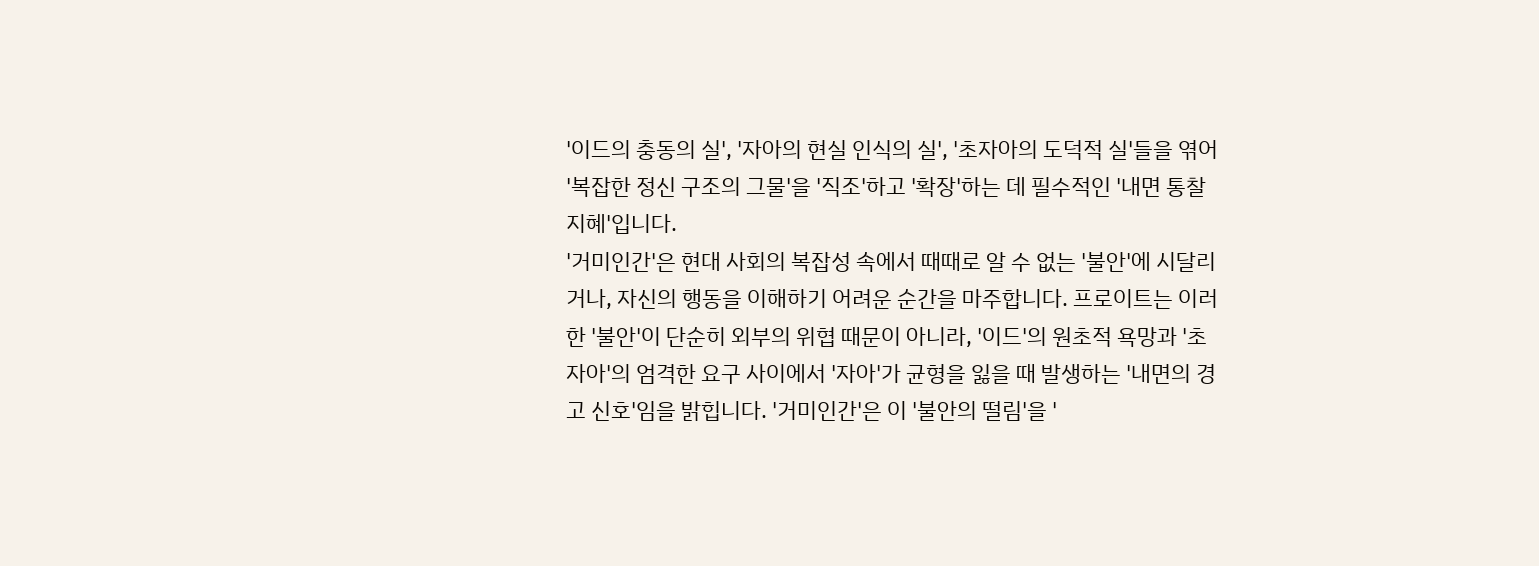'이드의 충동의 실', '자아의 현실 인식의 실', '초자아의 도덕적 실'들을 엮어 '복잡한 정신 구조의 그물'을 '직조'하고 '확장'하는 데 필수적인 '내면 통찰 지혜'입니다.
'거미인간'은 현대 사회의 복잡성 속에서 때때로 알 수 없는 '불안'에 시달리거나, 자신의 행동을 이해하기 어려운 순간을 마주합니다. 프로이트는 이러한 '불안'이 단순히 외부의 위협 때문이 아니라, '이드'의 원초적 욕망과 '초자아'의 엄격한 요구 사이에서 '자아'가 균형을 잃을 때 발생하는 '내면의 경고 신호'임을 밝힙니다. '거미인간'은 이 '불안의 떨림'을 '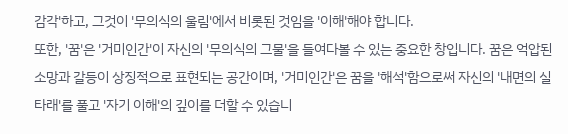감각'하고, 그것이 '무의식의 울림'에서 비롯된 것임을 '이해'해야 합니다.
또한, '꿈'은 '거미인간'이 자신의 '무의식의 그물'을 들여다볼 수 있는 중요한 창입니다. 꿈은 억압된 소망과 갈등이 상징적으로 표현되는 공간이며, '거미인간'은 꿈을 '해석'함으로써 자신의 '내면의 실타래'를 풀고 '자기 이해'의 깊이를 더할 수 있습니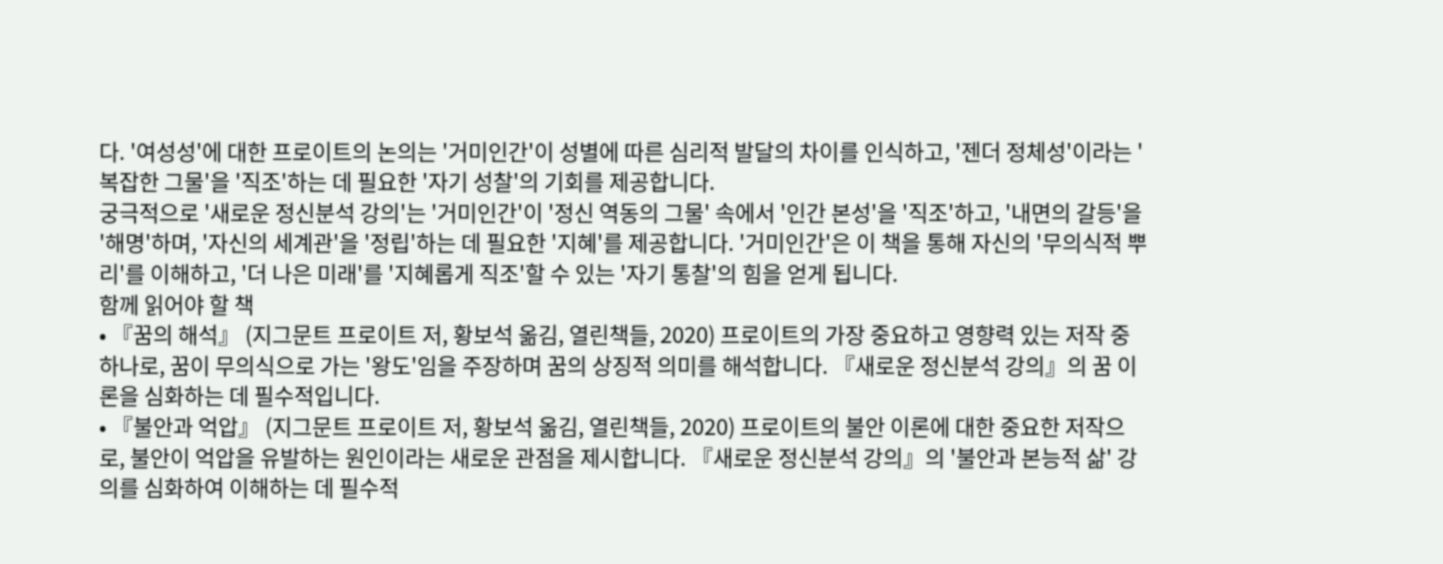다. '여성성'에 대한 프로이트의 논의는 '거미인간'이 성별에 따른 심리적 발달의 차이를 인식하고, '젠더 정체성'이라는 '복잡한 그물'을 '직조'하는 데 필요한 '자기 성찰'의 기회를 제공합니다.
궁극적으로 '새로운 정신분석 강의'는 '거미인간'이 '정신 역동의 그물' 속에서 '인간 본성'을 '직조'하고, '내면의 갈등'을 '해명'하며, '자신의 세계관'을 '정립'하는 데 필요한 '지혜'를 제공합니다. '거미인간'은 이 책을 통해 자신의 '무의식적 뿌리'를 이해하고, '더 나은 미래'를 '지혜롭게 직조'할 수 있는 '자기 통찰'의 힘을 얻게 됩니다.
함께 읽어야 할 책
• 『꿈의 해석』 (지그문트 프로이트 저, 황보석 옮김, 열린책들, 2020) 프로이트의 가장 중요하고 영향력 있는 저작 중 하나로, 꿈이 무의식으로 가는 '왕도'임을 주장하며 꿈의 상징적 의미를 해석합니다. 『새로운 정신분석 강의』의 꿈 이론을 심화하는 데 필수적입니다.
• 『불안과 억압』 (지그문트 프로이트 저, 황보석 옮김, 열린책들, 2020) 프로이트의 불안 이론에 대한 중요한 저작으로, 불안이 억압을 유발하는 원인이라는 새로운 관점을 제시합니다. 『새로운 정신분석 강의』의 '불안과 본능적 삶' 강의를 심화하여 이해하는 데 필수적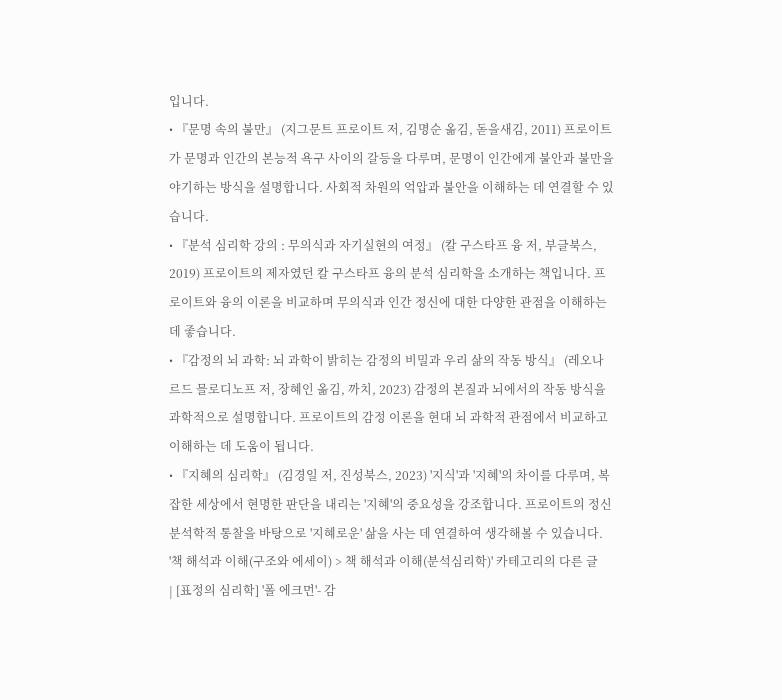입니다.
• 『문명 속의 불만』 (지그문트 프로이트 저, 김명순 옮김, 돋을새김, 2011) 프로이트가 문명과 인간의 본능적 욕구 사이의 갈등을 다루며, 문명이 인간에게 불안과 불만을 야기하는 방식을 설명합니다. 사회적 차원의 억압과 불안을 이해하는 데 연결할 수 있습니다.
• 『분석 심리학 강의 : 무의식과 자기실현의 여정』 (칼 구스타프 융 저, 부글북스, 2019) 프로이트의 제자였던 칼 구스타프 융의 분석 심리학을 소개하는 책입니다. 프로이트와 융의 이론을 비교하며 무의식과 인간 정신에 대한 다양한 관점을 이해하는 데 좋습니다.
• 『감정의 뇌 과학: 뇌 과학이 밝히는 감정의 비밀과 우리 삶의 작동 방식』 (레오나르드 믈로디노프 저, 장혜인 옮김, 까치, 2023) 감정의 본질과 뇌에서의 작동 방식을 과학적으로 설명합니다. 프로이트의 감정 이론을 현대 뇌 과학적 관점에서 비교하고 이해하는 데 도움이 됩니다.
• 『지혜의 심리학』 (김경일 저, 진성북스, 2023) '지식'과 '지혜'의 차이를 다루며, 복잡한 세상에서 현명한 판단을 내리는 '지혜'의 중요성을 강조합니다. 프로이트의 정신분석학적 통찰을 바탕으로 '지혜로운' 삶을 사는 데 연결하여 생각해볼 수 있습니다.
'책 해석과 이해(구조와 에세이) > 책 해석과 이해(분석심리학)' 카테고리의 다른 글
| [표정의 심리학] '폴 에크먼'- 감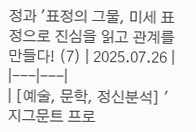정과 '표정의 그물, 미세 표정으로 진심을 읽고 관계를 만들다! (7) | 2025.07.26 |
|---|---|
| [예술, 문학, 정신분석] '지그문트 프로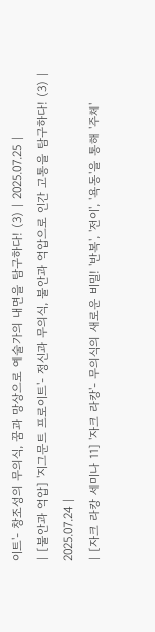이트'- 창조성의 무의식, 꿈과 망상으로 예술가의 내면을 탐구하다! (3) | 2025.07.25 |
| [불안과 억압] '지그문트 프로이트'- 정신과 무의식, 불안과 억압으로 인간 고통을 탐구하다! (3) | 2025.07.24 |
| [자크 라캉 세미나 11] '자크 라캉'- 무의식의 새로운 비밀! '반복', '전이', '욕동'을 통해 '주체'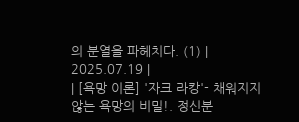의 분열을 파헤치다. (1) | 2025.07.19 |
| [욕망 이론] '자크 라캉'- 채워지지 않는 욕망의 비밀!. 정신분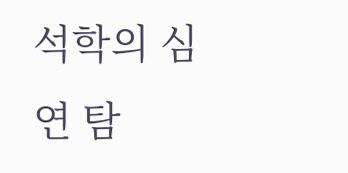석학의 심연 탐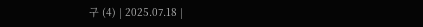구 (4) | 2025.07.18 |